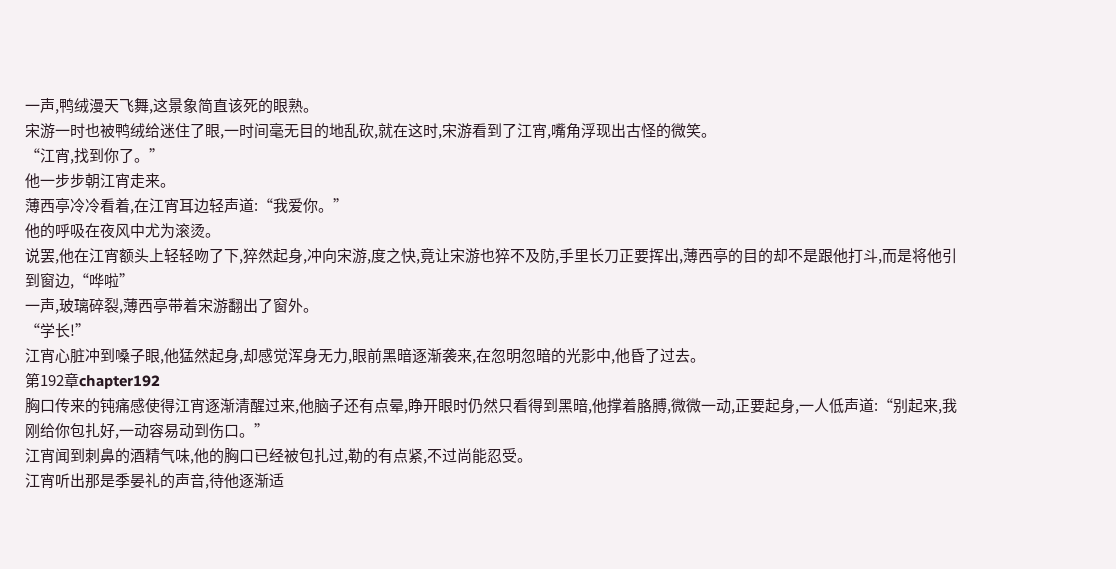一声,鸭绒漫天飞舞,这景象简直该死的眼熟。
宋游一时也被鸭绒给迷住了眼,一时间毫无目的地乱砍,就在这时,宋游看到了江宵,嘴角浮现出古怪的微笑。
“江宵,找到你了。”
他一步步朝江宵走来。
薄西亭冷冷看着,在江宵耳边轻声道:“我爱你。”
他的呼吸在夜风中尤为滚烫。
说罢,他在江宵额头上轻轻吻了下,猝然起身,冲向宋游,度之快,竟让宋游也猝不及防,手里长刀正要挥出,薄西亭的目的却不是跟他打斗,而是将他引到窗边,“哗啦”
一声,玻璃碎裂,薄西亭带着宋游翻出了窗外。
“学长!”
江宵心脏冲到嗓子眼,他猛然起身,却感觉浑身无力,眼前黑暗逐渐袭来,在忽明忽暗的光影中,他昏了过去。
第192章chapter192
胸口传来的钝痛感使得江宵逐渐清醒过来,他脑子还有点晕,睁开眼时仍然只看得到黑暗,他撑着胳膊,微微一动,正要起身,一人低声道:“别起来,我刚给你包扎好,一动容易动到伤口。”
江宵闻到刺鼻的酒精气味,他的胸口已经被包扎过,勒的有点紧,不过尚能忍受。
江宵听出那是季晏礼的声音,待他逐渐适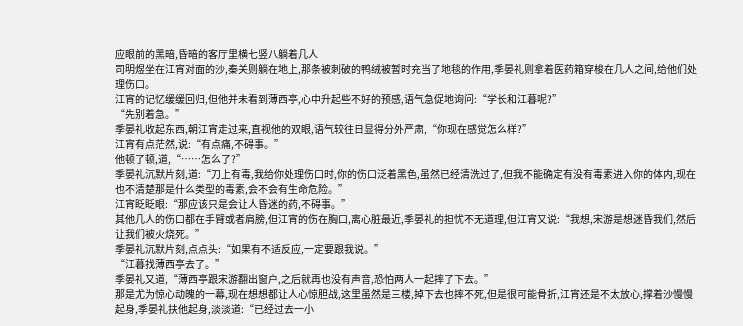应眼前的黑暗,昏暗的客厅里横七竖八躺着几人
司明煜坐在江宵对面的沙,秦关则躺在地上,那条被刺破的鸭绒被暂时充当了地毯的作用,季晏礼则拿着医药箱穿梭在几人之间,给他们处理伤口。
江宵的记忆缓缓回归,但他并未看到薄西亭,心中升起些不好的预感,语气急促地询问:“学长和江暮呢?”
“先别着急。”
季晏礼收起东西,朝江宵走过来,直视他的双眼,语气较往日显得分外严肃,“你现在感觉怎么样?”
江宵有点茫然,说:“有点痛,不碍事。”
他顿了顿,道,“……怎么了?”
季晏礼沉默片刻,道:“刀上有毒,我给你处理伤口时,你的伤口泛着黑色,虽然已经清洗过了,但我不能确定有没有毒素进入你的体内,现在也不清楚那是什么类型的毒素,会不会有生命危险。”
江宵眨眨眼:“那应该只是会让人昏迷的药,不碍事。”
其他几人的伤口都在手臂或者肩膀,但江宵的伤在胸口,离心脏最近,季晏礼的担忧不无道理,但江宵又说:“我想,宋游是想迷昏我们,然后让我们被火烧死。”
季晏礼沉默片刻,点点头:“如果有不适反应,一定要跟我说。”
“江暮找薄西亭去了。”
季晏礼又道,“薄西亭跟宋游翻出窗户,之后就再也没有声音,恐怕两人一起摔了下去。”
那是尤为惊心动魄的一幕,现在想想都让人心惊胆战,这里虽然是三楼,掉下去也摔不死,但是很可能骨折,江宵还是不太放心,撑着沙慢慢起身,季晏礼扶他起身,淡淡道:“已经过去一小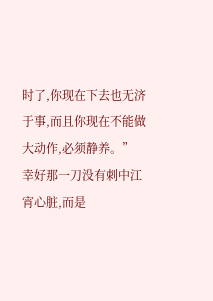时了,你现在下去也无济于事,而且你现在不能做大动作,必须静养。”
幸好那一刀没有刺中江宵心脏,而是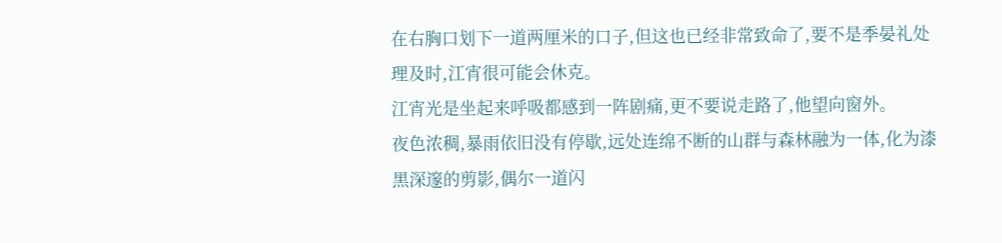在右胸口划下一道两厘米的口子,但这也已经非常致命了,要不是季晏礼处理及时,江宵很可能会休克。
江宵光是坐起来呼吸都感到一阵剧痛,更不要说走路了,他望向窗外。
夜色浓稠,暴雨依旧没有停歇,远处连绵不断的山群与森林融为一体,化为漆黑深邃的剪影,偶尔一道闪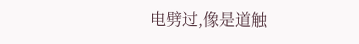电劈过,像是道触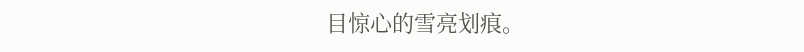目惊心的雪亮划痕。